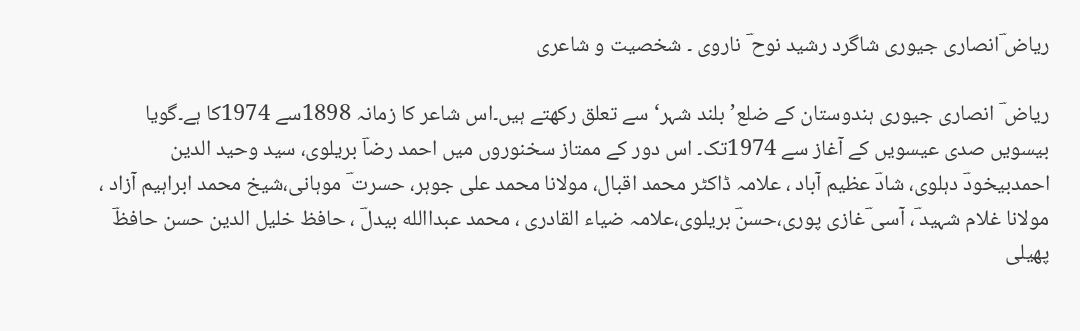ریاض ؔانصاری جیوری شاگرد رشید نوح ؔ ناروی ۔ شخصیت و شاعری

ریاض ؔ انصاری جیوری ہندوستان کے ضلع’ بلند شہر‘ سے تعلق رکھتے ہیں۔اس شاعر کا زمانہ 1898سے 1974کا ہے۔گویا بیسویں صدی عیسویں کے آغاز سے 1974تک۔ اس دور کے ممتاز سخنوروں میں احمد رضاؔ بریلوی، سید وحید الدین احمدبیخودؔ دہلوی، شادؔ عظیم آباد ، علامہ ڈاکٹر محمد اقبال، مولانا محمد علی جوہر، حسرت ؔ موہانی،شیخ محمد ابراہیم آزاد ، مولانا غلام شہید ؔ، آسی ؔغازی پوری،حسنؔ بریلوی،علامہ ضیاء القادری ، محمد عبداالله بیدلؔ ، حافظ خلیل الدین حسن حافظؔ پھیلی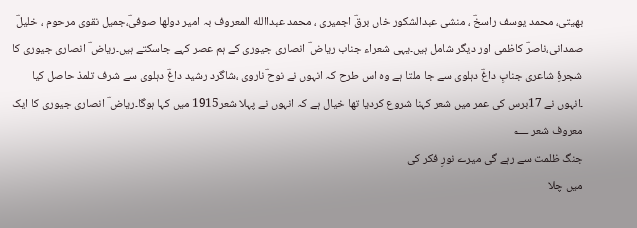بھیتی، محمد یوسف راسخؔ ، منشی عبدالشکور خاں برقؔ اجمیری ، محمد عبداالله المعروف بہ امیر دولھا صوفیؔ،جمیل نقوی مرحوم ، خلیلؔ صمدانی،ناصرؔ کاظمی اور دیگر شامل ہیں۔یہی شعراء جناب ریاض ؔ انصاری جیوری کے ہم عصر کہے جاسکتے ہیں۔ریاض ؔ انصاری جیوری کا شجرۂِ شاعری جنابِ داغؔ دہلوی سے جا ملتا ہے وہ اس طرح کہ انہوں نے نوح ؔناروی ،شاگرد رشید داغؔ دہلوی سے شرف تلمذ حاصل کیا ۔انہوں نے 17برس کی عمر میں شعر کہنا شروع کردیا تھا خیال ہے کہ انہوں نے پہلا شعر1915 میں کہا ہوگا۔ریاض ؔ انصاری جیوری کا ایک معروف شعر ؂
جنگ ظلمت سے رہے گی میرے نورِ فکر کی
میں چلا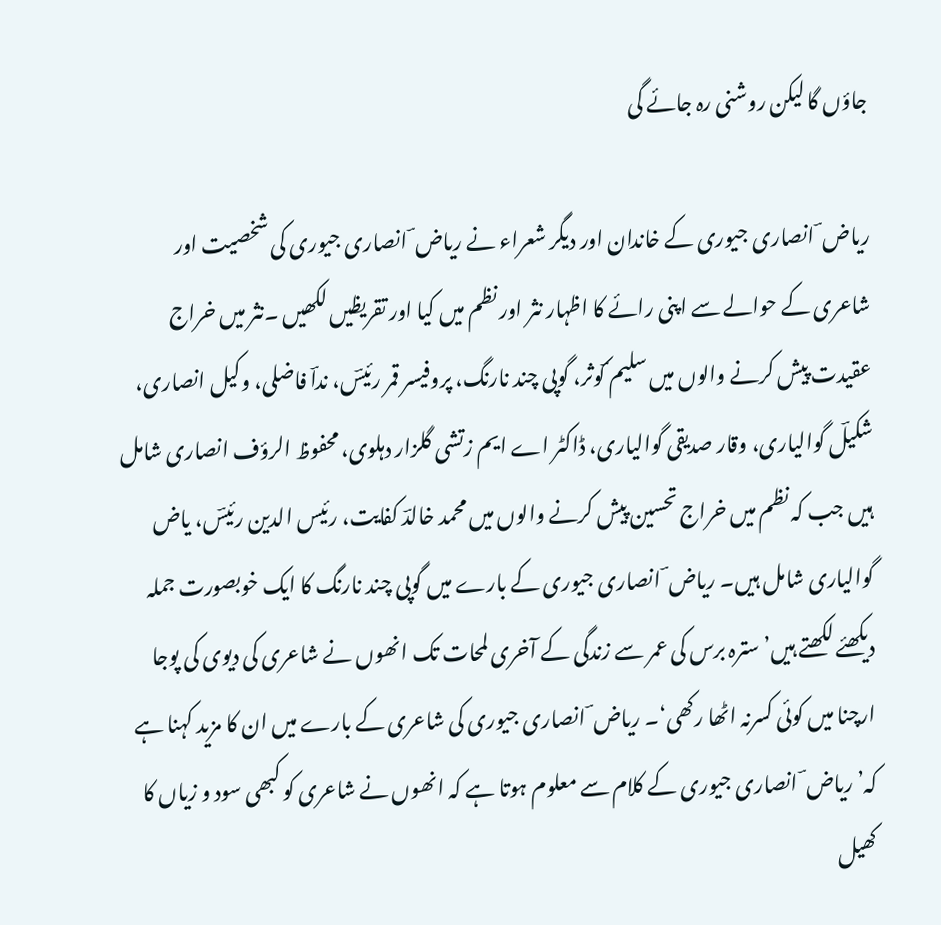جاؤں گا لیکن روشنی رہ جائے گی

ریاض ؔ انصاری جیوری کے خاندان اور دیگر شعراء نے ریاض ؔ انصاری جیوری کی شخصیت اور شاعری کے حوالے سے اپنی رائے کا اظہار نثر اور نظم میں کیا اور تقریظیں لکھیں ۔نثر میں خراج عقیدت پیش کرنے والوں میں سلیم ؔکوثر، گوپی چند نارنگ، پروفیسر قمر رئیسؔ، نداؔ فاضلی، وکیل انصاری، شکیلؔ گوالیاری، وقار صدیقی گوالیاری، ڈاکٹر اے ایم زتشی گلزار دہلوی، محفوظ الرؤف انصاری شامل ہیں جب کہ نظم میں خراج تحسین پیش کرنے والوں میں محمد خالدؔ کفایت، رئیس الدین رئیسؔ، یاض گوالیاری شامل ہیں۔ ریاض ؔ انصاری جیوری کے بارے میں گوپی چند نارنگ کا ایک خوبصورت جملہ دیکھئے لکھتے ہیں’ سترہ برس کی عمر سے زندگی کے آخری لمحات تک انھوں نے شاعری کی دیوی کی پوجا ارچنا میں کوئی کسرنہ اٹھا رکھی‘۔ ریاض ؔ انصاری جیوری کی شاعری کے بارے میں ان کا مزید کہنا ہے کہ’ ریاض ؔ انصاری جیوری کے کلام سے معلوم ہوتا ہے کہ انھوں نے شاعری کو کبھی سود و زیاں کا کھیل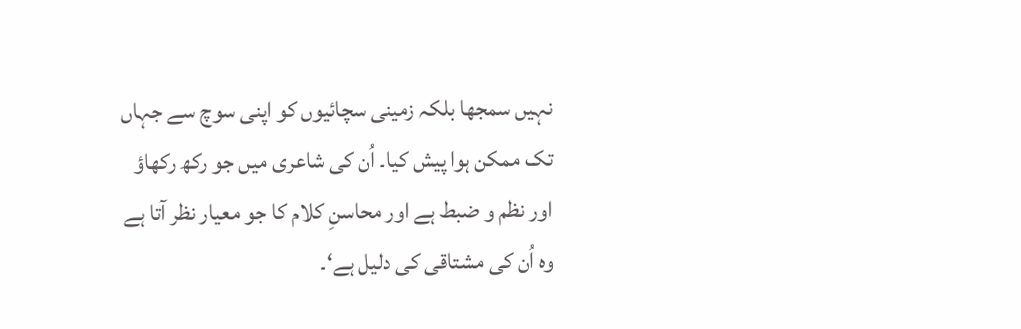نہیں سمجھا بلکہ زمینی سچائیوں کو اپنی سوچ سے جہاں تک ممکن ہوا پیش کیا۔ اُن کی شاعری میں جو رکھ رکھاؤ اور نظم و ضبط ہے اور محاسنِ کلام کا جو معیار نظر آتا ہے وہ اُن کی مشتاقی کی دلیل ہے‘۔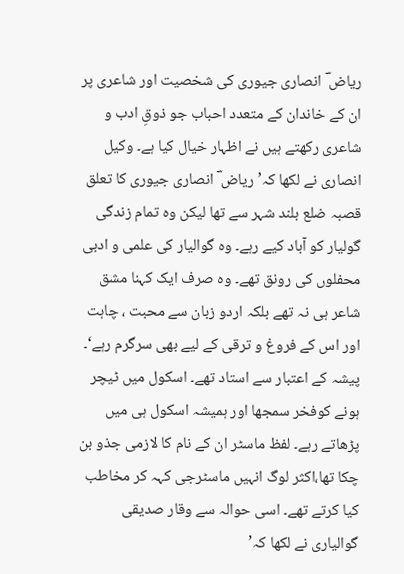ریاض ؔ انصاری جیوری کی شخصیت اور شاعری پر ان کے خاندان کے متعدد احباب جو ذوقِ ادب و شاعری رکھتے ہیں نے اظہار خیال کیا ہے۔ وکیل انصاری نے لکھا کہ’ ریاض ؔ انصاری جیوری کا تعلق قصبہ ضلع بلند شہر سے تھا لیکن وہ تمام زندگی گولیار کو آباد کیے رہے۔ وہ گوالیار کی علمی و ادبی محفلوں کی رونق تھے۔ وہ صرف ایک کہنا مشق شاعر ہی نہ تھے بلکہ اردو زبان سے محبت ، چاہت اور اس کے فروغ و ترقی کے لیے بھی سرگرم رہے‘۔ پیشہ کے اعتبار سے استاد تھے۔ اسکول میں ٹیچر ہونے کوفخر سمجھا اور ہمیشہ اسکول ہی میں پڑھاتے رہے۔ لفظ ماسٹر ان کے نام کا لازمی جذو بن چکا تھا،اکثر لوگ انہیں ماسٹرجی کہہ کر مخاطب کیا کرتے تھے۔ اسی حوالہ سے وقار صدیقی گوالیاری نے لکھا کہ’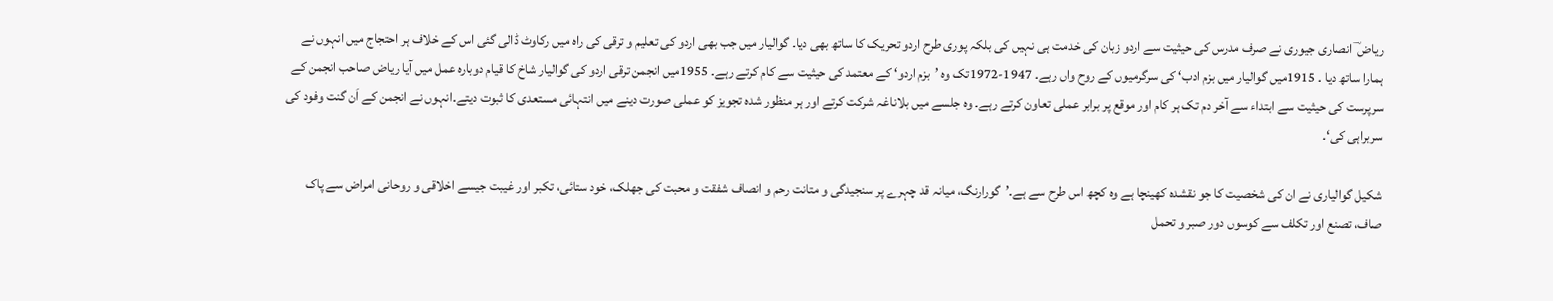ریاض ؔ انصاری جیوری نے صرف مدرس کی حیثیت سے اردو زبان کی خدمت ہی نہیں کی بلکہ پوری طرح اردو تحریک کا ساتھ بھی دیا۔ گوالیار میں جب بھی اردو کی تعلیم و ترقی کی راہ میں رکاوٹ ڈالی گئی اس کے خلاف ہر احتجاج میں انہوں نے ہمارا ساتھ دیا ۔ 1915میں گوالیار میں بزم ادب‘ کی سرگرمیوں کے روح واں رہے۔ 1947-1972تک وہ ’بزم اردو‘ کے معتمد کی حیثیت سے کام کرتے رہے۔ 1955میں انجمن ترقی اردو کی گوالیار شاخ کا قیام دوبارہ عمل میں آیا ریاض صاحب انجمن کے سرپرست کی حیثیت سے ابتداء سے آخر دم تک ہر کام اور موقع پر برابر عملی تعاون کرتے رہے۔ وہ جلسے میں بلاناغہ شرکت کرتے اور ہر منظور شدہ تجویز کو عملی صورت دینے میں انتہائی مستعدی کا ثبوت دیتے۔انہوں نے انجمن کے اَن گنت وفود کی سربراہی کی‘۔

شکیل گوالیاری نے ان کی شخصیت کا جو نقشدہ کھینچا ہے وہ کچھ اس طرح سے ہے۔’گورارنگ، میانہ قد چہرے پر سنجیدگی و متانت رحم و انصاف شفقت و محبت کی جھلک، خود ستائی، تکبر اور غیبت جیسے اخلاقی و روحانی امراض سے پاک صاف، تصنع اور تکلف سے کوسوں دور صبر و تحمل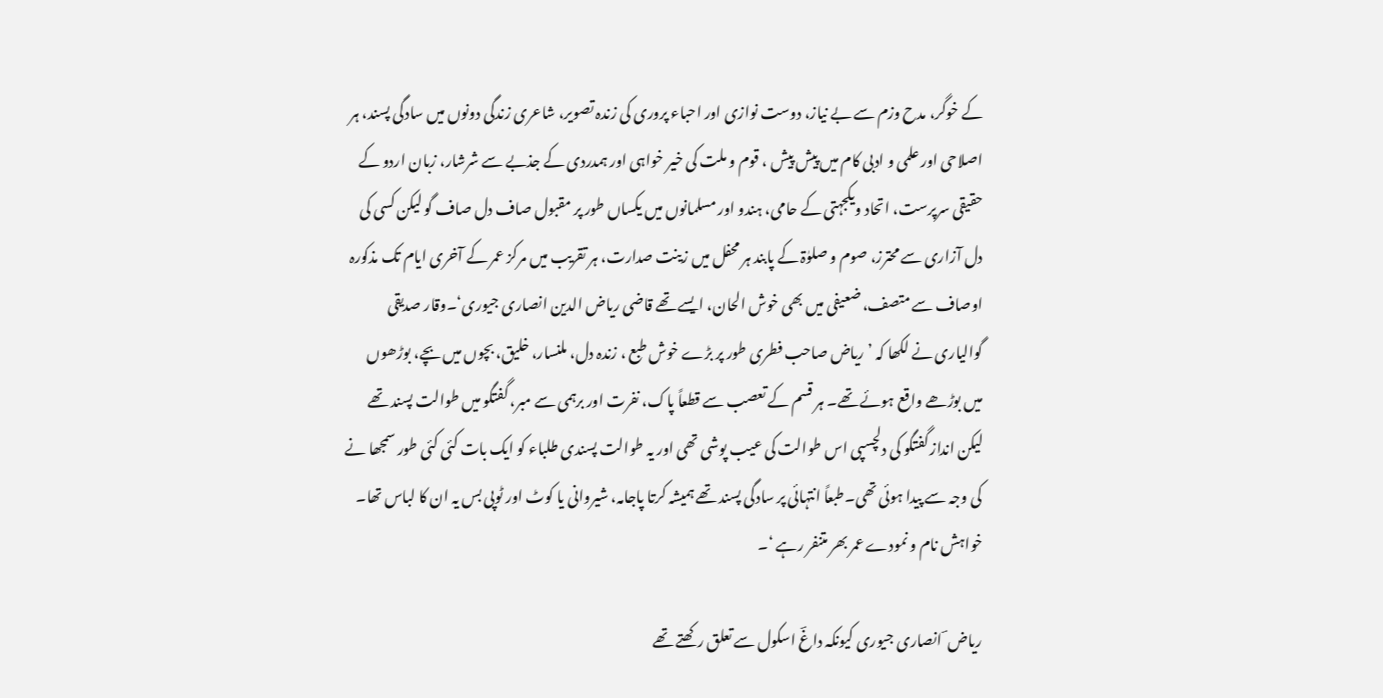کے خوگر، مدح وزم سے بے نیاز، دوست نوازی اور احباء پروری کی زندہ تصویر، شاعری زندگی دونوں میں سادگی پسند، ہر اصلاحی اور علمی و ادبی کام میں پیش پیش ، قوم و ملت کی خیر خواہی اور ہمدردی کے جذبے سے شرشار، زبان اردو کے حقیقی سرپرست، اتحاد ویکجہتی کے حامی، ہندو اور مسلمانوں میں یکساں طور پر مقبول صاف دل صاف گو لیکن کسی کی دل آزاری سے محترز، صوم و صلوٰۃ کے پابند ہر محفل میں زینت صدارت، ہر تقریب میں مرکز عمر کے آخری ایام تک مذکورہ اوصاف سے متصف، ضعیفی میں بھی خوش الحان، ایسے تھے قاضی ریاض الدین انصاری جیوری‘۔وقار صدیقی گوالیاری نے لکھا کہ ’ ریاض صاحب فطری طور پر بڑے خوش طبع ، زندہ دل، ملنسار، خلیق، بچوں میں بچے، بوڑھوں میں بوڑھے واقع ہوئے تھے۔ ہر قسم کے تعصب سے قطعاً پاک، نفرت اور برہمی سے مبر، گفتگو میں طوالت پسند تھے لیکن انداز گفتگو کی دلچسپی اس طوالت کی عیب پوشی تھی اور یہ طوالت پسندی طلباء کو ایک بات کئی کئی طور سمجھا نے کی وجہ سے پیدا ہوئی تھی۔طبعاً انتہائی پر سادگی پسند تھے ہمیشہ کرتا پاجامہ، شیروانی یا کوٹ اور ٹوپی بس یہ ان کا لباس تھا۔ خواہش نام و نمودے عمر بھر متنفر رہے ‘۔

ریاض ؔ انصاری جیوری کیونکہ داغؔ اسکول سے تعلق رکھتے تھے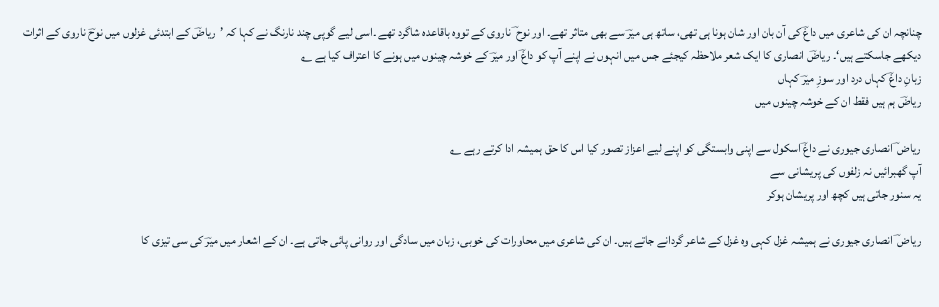چنانچہ ان کی شاعری میں داغؔ کی آن بان اور شان ہونا ہی تھی، ساتھ ہی میرؔ سے بھی متاثر تھے۔ اور نوح ؔ ناروی کے تووہ باقاعدہ شاگرد تھے ۔اسی لیے گوپی چند نارنگ نے کہا کہ ’ریاضؔ کے ابتدئی غزلوں میں نوحؔ ناروی کے اثرات دیکھے جاسکتے ہیں‘۔ ریاضؔ انصاری کا ایک شعر ملاحظہ کیجئے جس میں انہوں نے اپنے آپ کو داغؔ اور میرؔ کے خوشہ چینوں میں ہونے کا اعتراف کیا ہے ؂
زبانِ داغؔ کہاں درد اور سوزِ میرؔ کہاں
ریاضؔ ہم ہیں فقط ان کے خوشہ چینوں میں

ریاض ؔ انصاری جیوری نے داغؔ اسکول سے اپنی وابستگی کو اپنے لیے اعزاز تصور کیا اس کا حق ہمیشہ ادا کرتے رہے ؂
آپ گھبرائیں نہ زلفوں کی پریشانی سے
یہ سنور جاتی ہیں کچھ اور پریشان ہوکر

ریاض ؔ انصاری جیوری نے ہمیشہ غزل کہی وہ غزل کے شاعر گردانے جاتے ہیں۔ ان کی شاعری میں محاورات کی خوبی، زبان میں سادگی اور روانی پائی جاتی ہے۔ ان کے اشعار میں میرؔ کی سی تیزی کا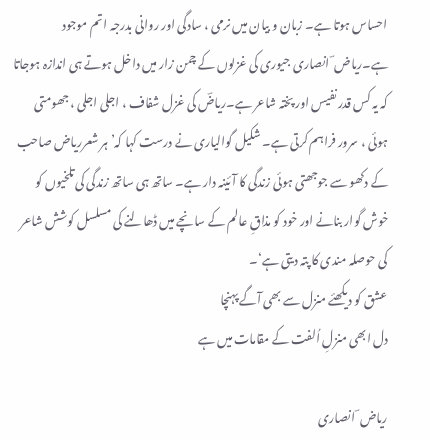احساس ہوتا ہے۔ زبان و بیان میں نرمی ، سادگی اور روانی بدرجہ اتم موجود ہے۔ریاض ؔ انصاری جیوری کی غزلوں کے چمن زار میں داخل ہوتے ہی اندازہ ہوجاتا کہ یہ کس قدر نفیس اور پختہ شاعر ہے۔ریاضؔ کی غزل شفاف ، اجلی اجلی ، جھومتی ہوئی ، سرور فراہم کرتی ہے۔ شکیل گوالیاری نے درست کہا کہ’ ہر شعرریاض صاحب کے دکھو سے جوجھتی ہوئی زندگی کا آئینہ دار ہے۔ ساتھ ہی ساتھ زندگی کی تلخیوں کو خوش گوار بنانے اور خود کو مذاقِ عالم کے سانچے میں ڈھالنے کی مسلسل کوشش شاعر کی حوصلہ مندی کا پتہ دیتی ہے‘۔
عشق کو دیکھئے منزل سے بھی آگے پہنچا
دل ابھی منزلِ اُلفت کے مقامات میں ہے

ریاض ؔ انصاری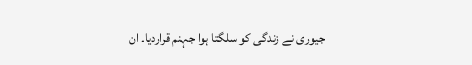جیوری نے زندگی کو سلگتا ہوا جہنم قراردیا۔ ان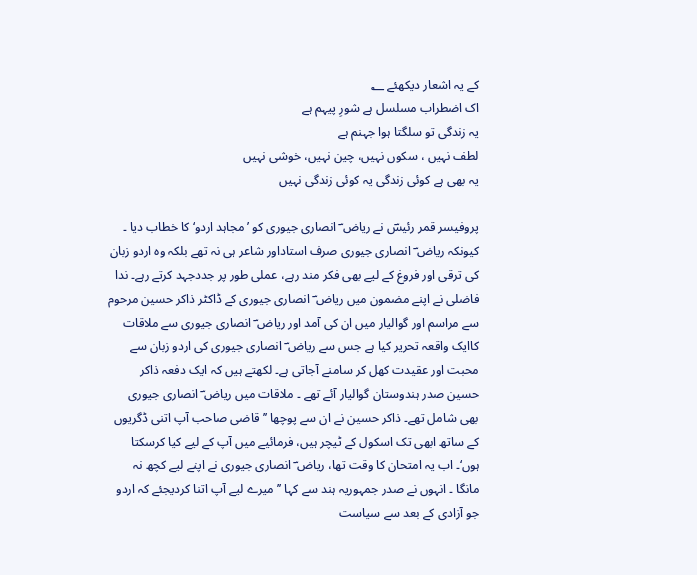کے یہ اشعار دیکھئے ؂
اک اضطراب مسلسل ہے شورِ پیہم ہے
یہ زندگی تو سلگتا ہوا جہنم ہے
لطف نہیں ، سکوں نہیں، چین نہیں، خوشی نہیں
یہ بھی ہے کوئی زندگی یہ کوئی زندگی نہیں

پروفیسر قمر رئیسؔ نے ریاض ؔ انصاری جیوری کو ’مجاہد اردو‘ کا خطاب دیا ۔ کیونکہ ریاض ؔ انصاری جیوری صرف استاداور شاعر ہی نہ تھے بلکہ وہ اردو زبان کی ترقی اور فروغ کے لیے بھی فکر مند رہے، عملی طور پر جددجہد کرتے رہے۔ ندا فاضلی نے اپنے مضمون میں ریاض ؔ انصاری جیوری کے ڈاکٹر ذاکر حسین مرحوم سے مراسم اور گوالیار میں ان کی آمد اور ریاض ؔ انصاری جیوری سے ملاقات کاایک واقعہ تحریر کیا ہے جس سے ریاض ؔ انصاری جیوری کی اردو زبان سے محبت اور عقیدت کھل کر سامنے آجاتی ہے۔ لکھتے ہیں کہ ایک دفعہ ذاکر حسین صدر ہندوستان گوالیار آئے تھے ۔ ملاقات میں ریاض ؔ انصاری جیوری بھی شامل تھے۔ ذاکر حسین نے ان سے پوچھا ’’قاضی صاحب آپ اتنی ڈگریوں کے ساتھ ابھی تک اسکول کے ٹیچر ہیں، فرمائیے میں آپ کے لیے کیا کرسکتا ہوں‘۔ اب یہ امتحان کا وقت تھا، ریاض ؔ انصاری جیوری نے اپنے لیے کچھ نہ مانگا ۔ انہوں نے صدر جمہوریہ ہند سے کہا ’’ میرے لیے آپ اتنا کردیجئے کہ اردو جو آزادی کے بعد سے سیاست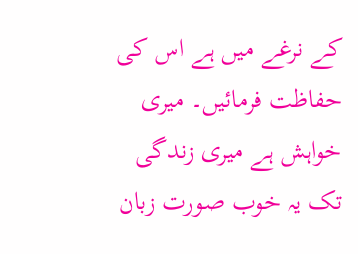کے نرغے میں ہے اس کی حفاظت فرمائیں۔ میری خواہش ہے میری زندگی تک یہ خوب صورت زبان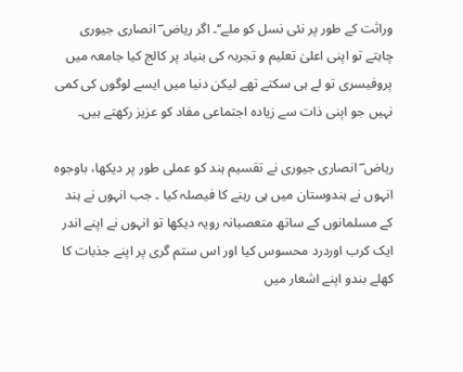وراثت کے طور پر نئی نسل کو ملے‘‘۔ اگر ریاض ؔ انصاری جیوری چاہتے تو اپنی اعلیٰ تعلیم و تجربہ کی بنیاد پر کالج کیا جامعہ میں پروفیسری تو لے ہی سکتے تھے لیکن دنیا میں ایسے لوگوں کی کمی نہیں جو اپنی ذات سے زیادہ اجتماعی مفاد کو عزیز رکھتے ہیں۔

ریاض ؔ انصاری جیوری نے تقسیم ہند کو عملی طور پر دیکھا، باوجوہ انہوں نے ہندوستان میں ہی رہنے کا فیصلہ کیا ۔ جب انہوں نے ہند کے مسلمانوں کے ساتھ متعصبانہ رویہ دیکھا تو انہوں نے اپنے اندر ایک کرب اوردرد محسوس کیا اور اس ستم گری پر اپنے جذبات کا کھلے بندو اپنے اشعار میں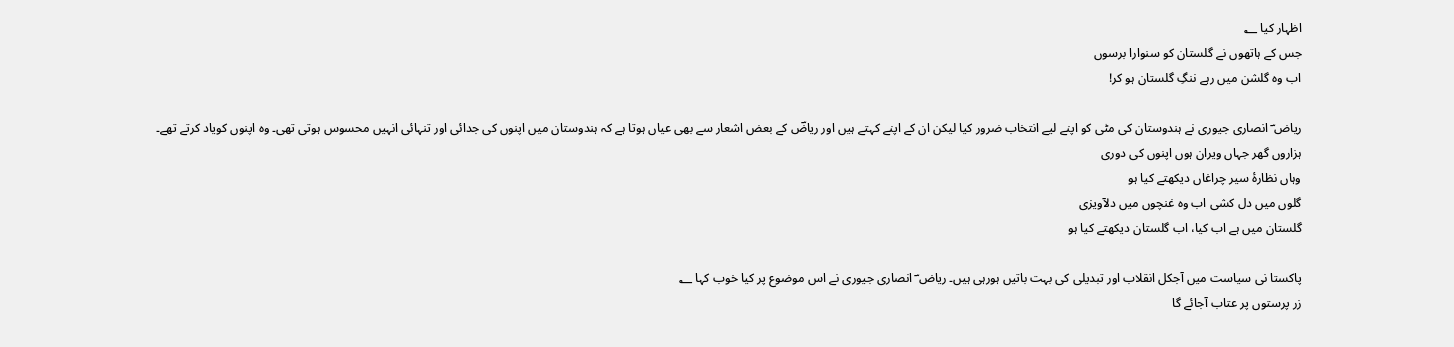اظہار کیا ؂
جس کے ہاتھوں نے گلستان کو سنوارا برسوں
اب وہ گلشن میں رہے ننگِ گلستان ہو کر!

ریاض ؔ انصاری جیوری نے ہندوستان کی مٹی کو اپنے لیے انتخاب ضرور کیا لیکن ان کے اپنے کہتے ہیں اور ریاضؔ کے بعض اشعار سے بھی عیاں ہوتا ہے کہ ہندوستان میں اپنوں کی جدائی اور تنہائی انہیں محسوس ہوتی تھی۔ وہ اپنوں کویاد کرتے تھے۔
ہزاروں گھر جہاں ویران ہوں اپنوں کی دوری
وہاں نظارۂ سیر چراغاں دیکھتے کیا ہو
گلوں میں دل کشی اب وہ غنچوں میں دلآویزی
گلستان میں ہے اب کیا، اب گلستان دیکھتے کیا ہو

پاکستا نی سیاست میں آجکل انقلاب اور تبدیلی کی بہت باتیں ہورہی ہیں۔ ریاض ؔ انصاری جیوری نے اس موضوع پر کیا خوب کہا ؂
زر پرستوں پر عتاب آجائے گا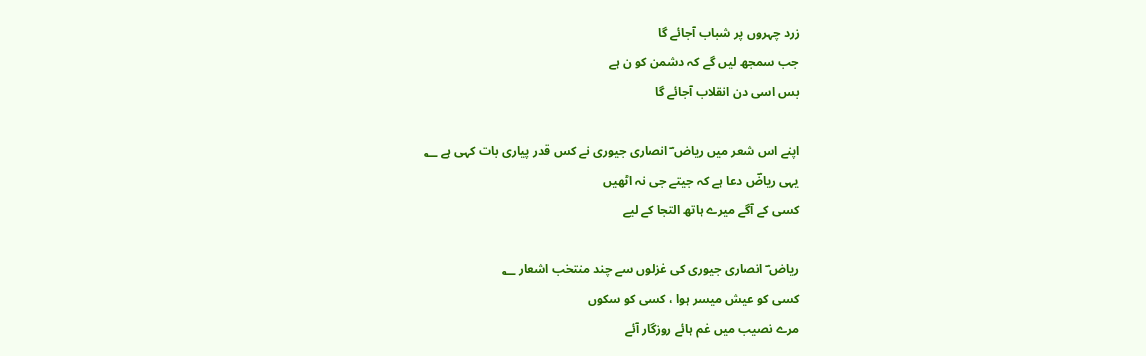زرد چہروں پر شباب آجائے گا
جب سمجھ لیں گے کہ دشمن کو ن ہے
بس اسی دن انقلاب آجائے گا

اپنے اس شعر میں ریاض ؔ انصاری جیوری نے کس قدر پیاری بات کہی ہے ؂
یہی ریاضؔ دعا ہے کہ جیتے جی نہ اٹھیں
کسی کے آگے میرے ہاتھ التجا کے لیے

ریاض ؔ انصاری جیوری کی غزلوں سے چند منتخب اشعار ؂
کسی کو عیش میسر ہوا ، کسی کو سکوں
مرے نصیب میں غم ہائے روزگار آئے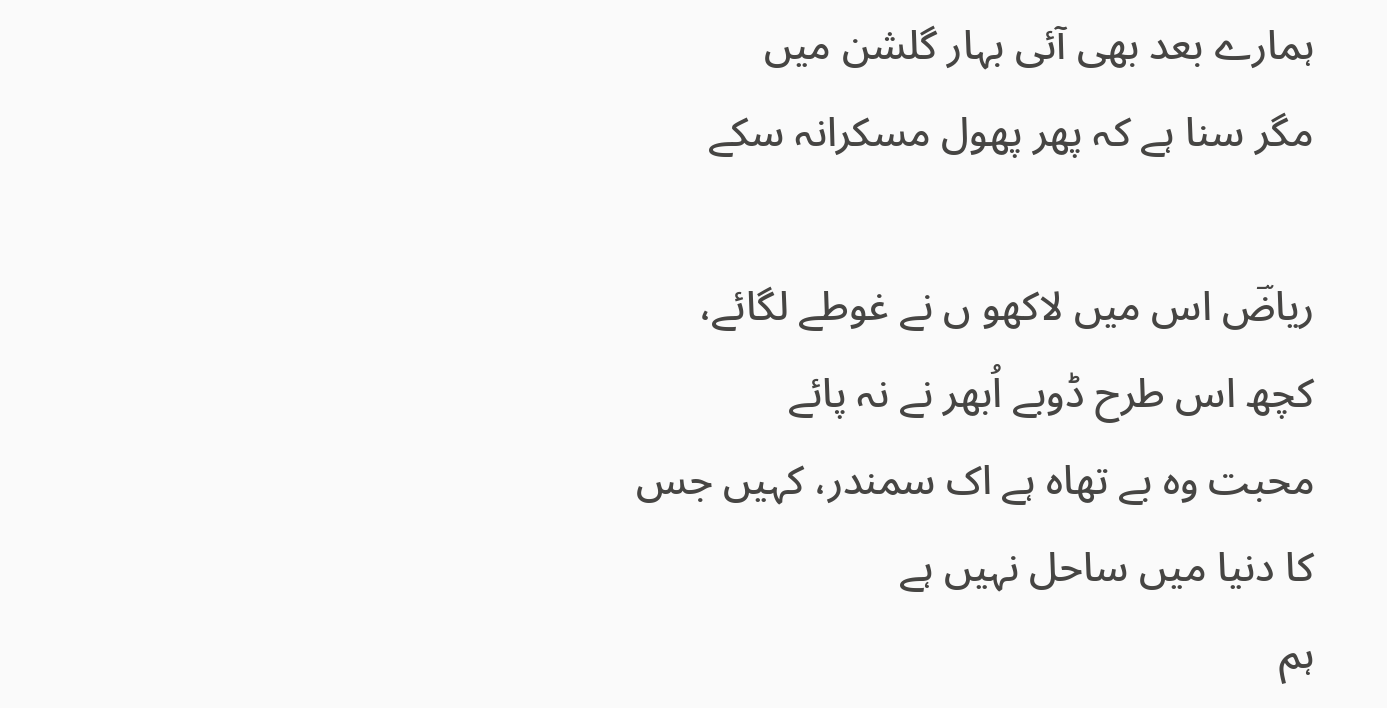ہمارے بعد بھی آئی بہار گلشن میں
مگر سنا ہے کہ پھر پھول مسکرانہ سکے

ریاضؔ اس میں لاکھو ں نے غوطے لگائے، کچھ اس طرح ڈوبے اُبھر نے نہ پائے
محبت وہ بے تھاہ ہے اک سمندر، کہیں جس کا دنیا میں ساحل نہیں ہے
ہم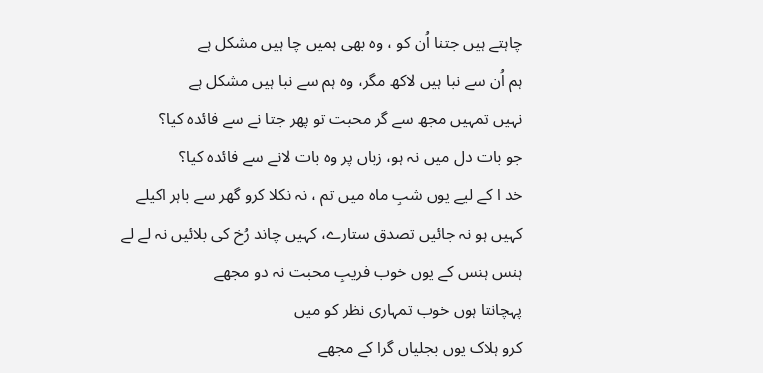چاہتے ہیں جتنا اُن کو ، وہ بھی ہمیں چا ہیں مشکل ہے
ہم اُن سے نبا ہیں لاکھ مگر، وہ ہم سے نبا ہیں مشکل ہے
نہیں تمہیں مجھ سے گر محبت تو پھر جتا نے سے فائدہ کیا؟
جو بات دل میں نہ ہو، زباں پر وہ بات لانے سے فائدہ کیا؟
خد ا کے لیے یوں شبِ ماہ میں تم ، نہ نکلا کرو گھر سے باہر اکیلے
کہیں ہو نہ جائیں تصدق ستارے، کہیں چاند رُخ کی بلائیں نہ لے لے
ہنس ہنس کے یوں خوب فریبِ محبت نہ دو مجھے
پہچانتا ہوں خوب تمہاری نظر کو میں
کرو ہلاک یوں بجلیاں گرا کے مجھے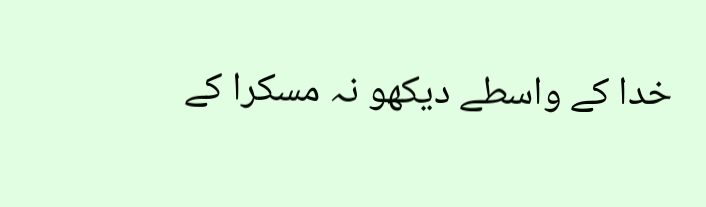خدا کے واسطے دیکھو نہ مسکرا کے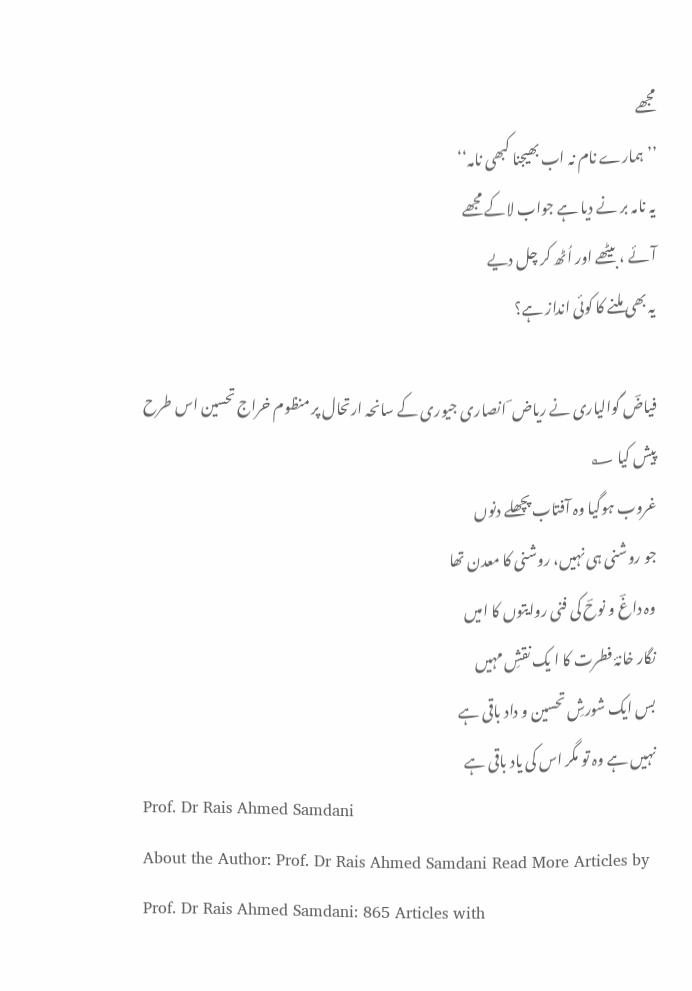مجھے
’’ہمارے نام نہ اب بھیجنا کبھی نامہ‘‘
یہ نامہ بر نے دیا ہے جواب لاکے مجھے
آئے ، بیٹھے اور اُٹھ کر چل دیے
یہ بھی ملنے کا کوئی انداز ہے؟

فیاضؔ گوالیاری نے ریاض ؔ انصاری جیوری کے سانحہ ارتحال پر منظوم خراج تحسین اس طرح پیش کیا ؂
غروب ہوگیا وہ آفتاب پچھلے دنوں
جو روشنی ہی نہیں، روشنی کا معدن تھا
وہ داغؔ و نوحؔ کی فنی روایتوں کا امیں
نگار خانۂ فطرت کا ا یک نقشِ مہیں
بس ایک شورشِ تحسین و داد باقی ہے
نہیں ہے وہ تو مگر اس کی یاد باقی ہے
Prof. Dr Rais Ahmed Samdani
About the Author: Prof. Dr Rais Ahmed Samdani Read More Articles by Prof. Dr Rais Ahmed Samdani: 865 Articles with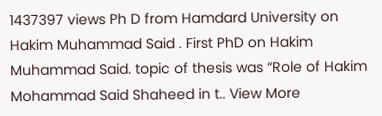1437397 views Ph D from Hamdard University on Hakim Muhammad Said . First PhD on Hakim Muhammad Said. topic of thesis was “Role of Hakim Mohammad Said Shaheed in t.. View More